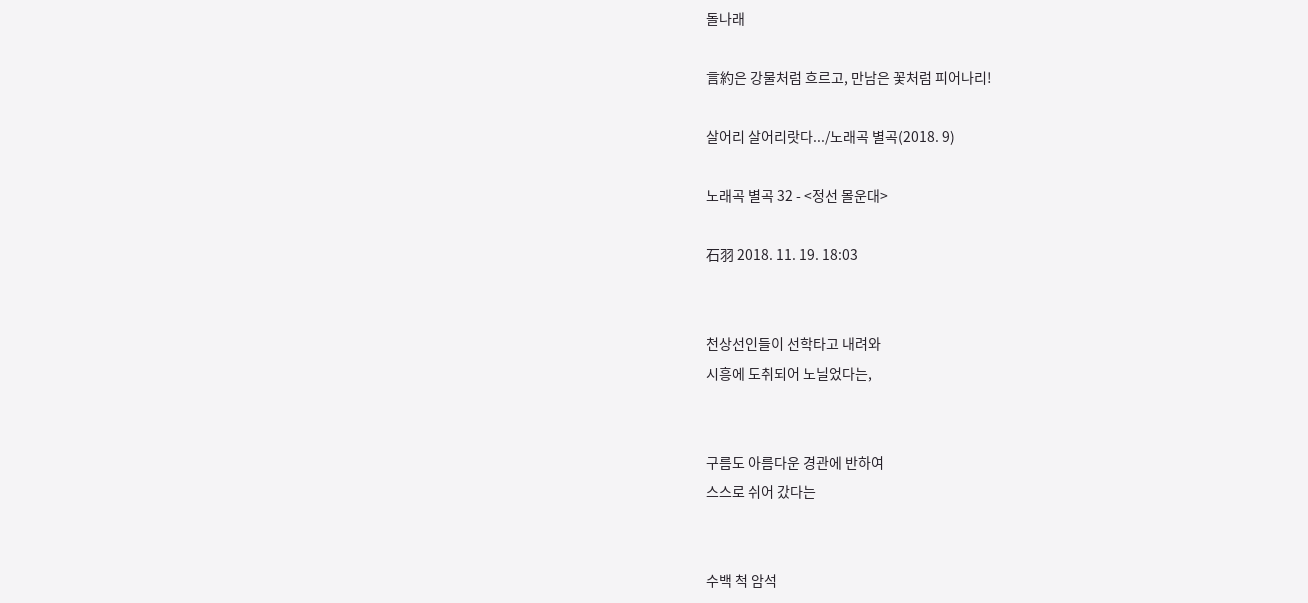돌나래

言約은 강물처럼 흐르고, 만남은 꽃처럼 피어나리!

살어리 살어리랏다.../노래곡 별곡(2018. 9)

노래곡 별곡 32 - <정선 몰운대>

石羽 2018. 11. 19. 18:03


천상선인들이 선학타고 내려와
시흥에 도취되어 노닐었다는,


구름도 아름다운 경관에 반하여
스스로 쉬어 갔다는


수백 척 암석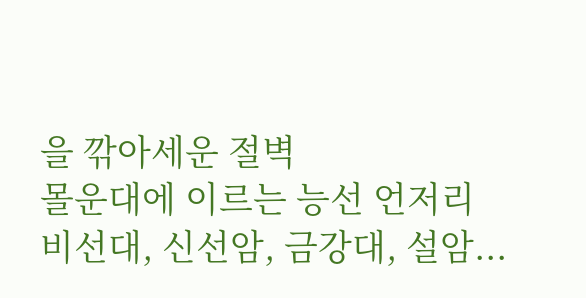을 깎아세운 절벽
몰운대에 이르는 능선 언저리
비선대, 신선암, 금강대, 설암...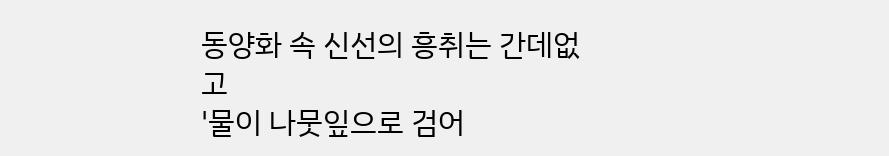동양화 속 신선의 흥취는 간데없고
'물이 나뭇잎으로 검어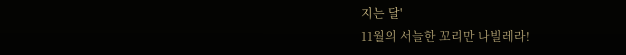지는 달'
11월의 서늘한 꼬리만 나빌레라!